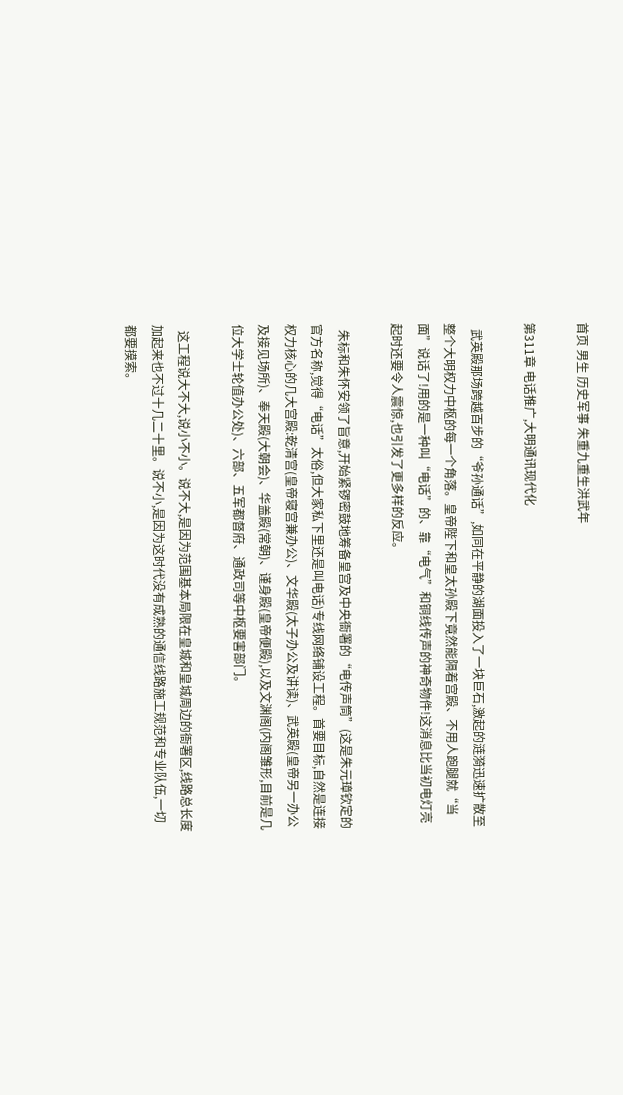首页 男生 历史军事 朱重九重生洪武年

第311章 电话推广,大明通讯现代化

  武英殿那场跨越百步的“爷孙通话”,如同在平静的湖面投入了一块巨石,激起的涟漪迅速扩散至整个大明权力中枢的每一个角落。皇帝陛下和皇太孙殿下竟然能隔着宫殿、不用人跑腿就“当面”说话了!用的是一种叫“电话”的、靠“电气”和铜线传声的神奇物件!这消息比当初电灯亮起时还要令人震惊,也引发了更多样的反应。

  朱标和朱怀安领了旨意,开始紧锣密鼓地筹备皇宫及中央衙署的“电传声筒”(这是朱元璋钦定的官方名称,觉得“电话”太俗,但大家私下里还是叫电话)专线网络铺设工程。首要目标,自然是连接权力核心的几大宫殿:乾清宫(皇帝寝宫兼办公)、文华殿(太子办公及讲读)、武英殿(皇帝另一办公及接见场所)、奉天殿(大朝会)、华盖殿(常朝)、谨身殿(皇帝便殿),以及文渊阁(内阁雏形,目前是几位大学士轮值办公处)、六部、五军都督府、通政司等中枢要害部门。

  这工程说大不大,说小不小。说不大,是因为范围基本局限在皇城和皇城周边的衙署区,线路总长度加起来也不过十几二十里。说不小,是因为这时代没有成熟的通信线路施工规范和专业队伍,一切都要摸索。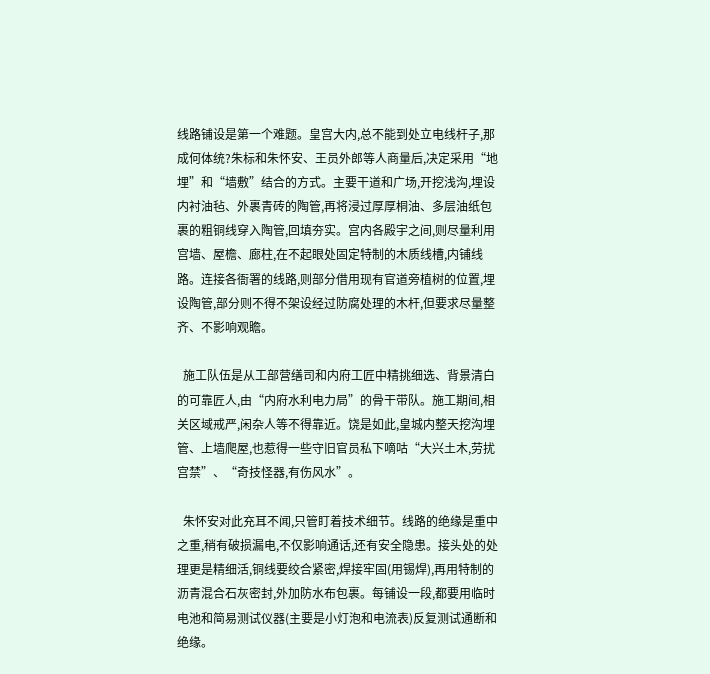线路铺设是第一个难题。皇宫大内,总不能到处立电线杆子,那成何体统?朱标和朱怀安、王员外郎等人商量后,决定采用“地埋”和“墙敷”结合的方式。主要干道和广场,开挖浅沟,埋设内衬油毡、外裹青砖的陶管,再将浸过厚厚桐油、多层油纸包裹的粗铜线穿入陶管,回填夯实。宫内各殿宇之间,则尽量利用宫墙、屋檐、廊柱,在不起眼处固定特制的木质线槽,内铺线路。连接各衙署的线路,则部分借用现有官道旁植树的位置,埋设陶管,部分则不得不架设经过防腐处理的木杆,但要求尽量整齐、不影响观瞻。

  施工队伍是从工部营缮司和内府工匠中精挑细选、背景清白的可靠匠人,由“内府水利电力局”的骨干带队。施工期间,相关区域戒严,闲杂人等不得靠近。饶是如此,皇城内整天挖沟埋管、上墙爬屋,也惹得一些守旧官员私下嘀咕“大兴土木,劳扰宫禁”、“奇技怪器,有伤风水”。

  朱怀安对此充耳不闻,只管盯着技术细节。线路的绝缘是重中之重,稍有破损漏电,不仅影响通话,还有安全隐患。接头处的处理更是精细活,铜线要绞合紧密,焊接牢固(用锡焊),再用特制的沥青混合石灰密封,外加防水布包裹。每铺设一段,都要用临时电池和简易测试仪器(主要是小灯泡和电流表)反复测试通断和绝缘。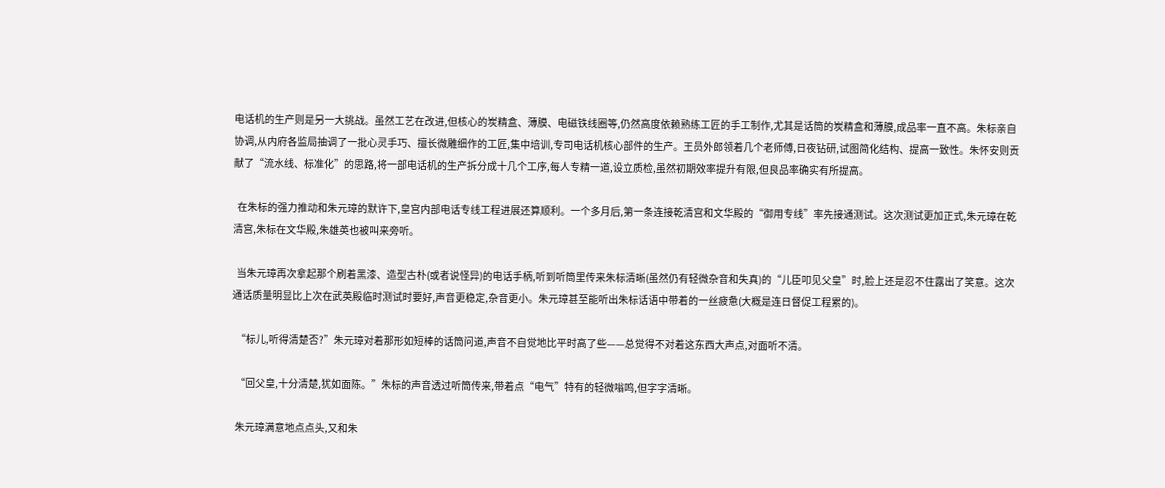电话机的生产则是另一大挑战。虽然工艺在改进,但核心的炭精盒、薄膜、电磁铁线圈等,仍然高度依赖熟练工匠的手工制作,尤其是话筒的炭精盒和薄膜,成品率一直不高。朱标亲自协调,从内府各监局抽调了一批心灵手巧、擅长微雕细作的工匠,集中培训,专司电话机核心部件的生产。王员外郎领着几个老师傅,日夜钻研,试图简化结构、提高一致性。朱怀安则贡献了“流水线、标准化”的思路,将一部电话机的生产拆分成十几个工序,每人专精一道,设立质检,虽然初期效率提升有限,但良品率确实有所提高。

  在朱标的强力推动和朱元璋的默许下,皇宫内部电话专线工程进展还算顺利。一个多月后,第一条连接乾清宫和文华殿的“御用专线”率先接通测试。这次测试更加正式,朱元璋在乾清宫,朱标在文华殿,朱雄英也被叫来旁听。

  当朱元璋再次拿起那个刷着黑漆、造型古朴(或者说怪异)的电话手柄,听到听筒里传来朱标清晰(虽然仍有轻微杂音和失真)的“儿臣叩见父皇”时,脸上还是忍不住露出了笑意。这次通话质量明显比上次在武英殿临时测试时要好,声音更稳定,杂音更小。朱元璋甚至能听出朱标话语中带着的一丝疲惫(大概是连日督促工程累的)。

  “标儿,听得清楚否?”朱元璋对着那形如短棒的话筒问道,声音不自觉地比平时高了些——总觉得不对着这东西大声点,对面听不清。

  “回父皇,十分清楚,犹如面陈。”朱标的声音透过听筒传来,带着点“电气”特有的轻微嗡鸣,但字字清晰。

  朱元璋满意地点点头,又和朱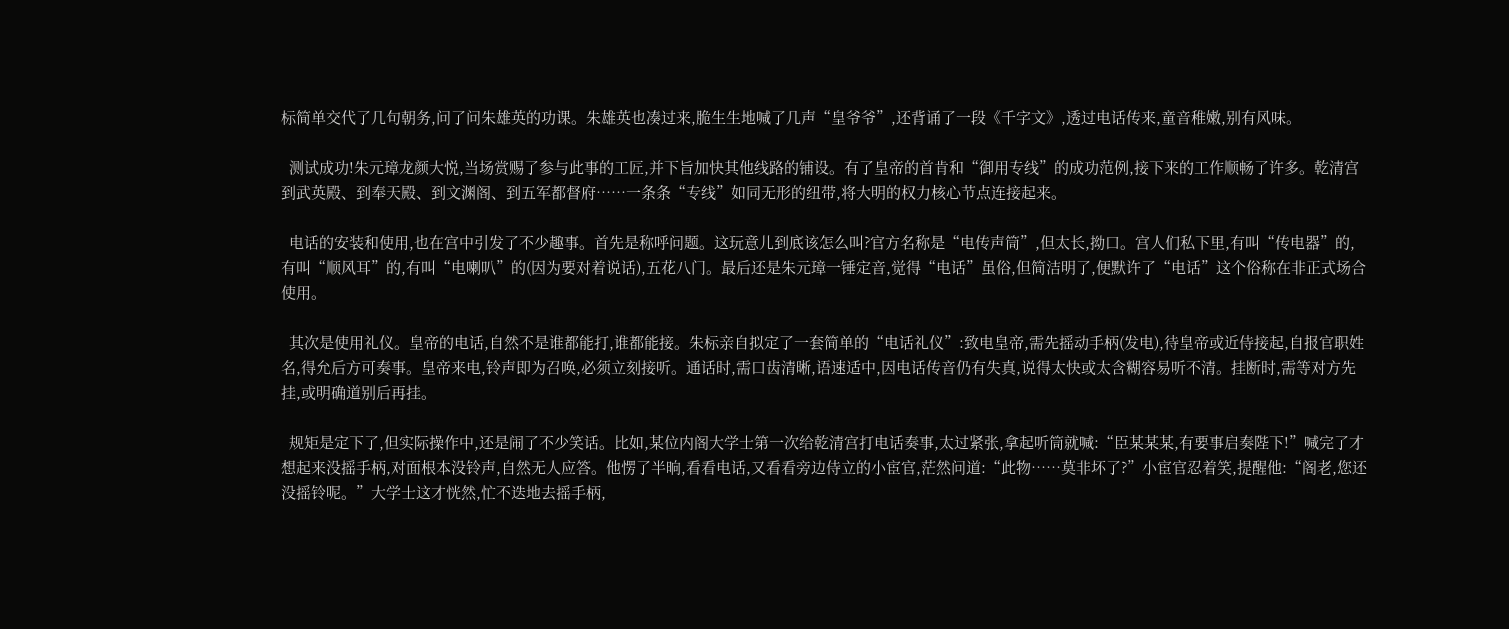标简单交代了几句朝务,问了问朱雄英的功课。朱雄英也凑过来,脆生生地喊了几声“皇爷爷”,还背诵了一段《千字文》,透过电话传来,童音稚嫩,别有风味。

  测试成功!朱元璋龙颜大悦,当场赏赐了参与此事的工匠,并下旨加快其他线路的铺设。有了皇帝的首肯和“御用专线”的成功范例,接下来的工作顺畅了许多。乾清宫到武英殿、到奉天殿、到文渊阁、到五军都督府……一条条“专线”如同无形的纽带,将大明的权力核心节点连接起来。

  电话的安装和使用,也在宫中引发了不少趣事。首先是称呼问题。这玩意儿到底该怎么叫?官方名称是“电传声筒”,但太长,拗口。宫人们私下里,有叫“传电器”的,有叫“顺风耳”的,有叫“电喇叭”的(因为要对着说话),五花八门。最后还是朱元璋一锤定音,觉得“电话”虽俗,但简洁明了,便默许了“电话”这个俗称在非正式场合使用。

  其次是使用礼仪。皇帝的电话,自然不是谁都能打,谁都能接。朱标亲自拟定了一套简单的“电话礼仪”:致电皇帝,需先摇动手柄(发电),待皇帝或近侍接起,自报官职姓名,得允后方可奏事。皇帝来电,铃声即为召唤,必须立刻接听。通话时,需口齿清晰,语速适中,因电话传音仍有失真,说得太快或太含糊容易听不清。挂断时,需等对方先挂,或明确道别后再挂。

  规矩是定下了,但实际操作中,还是闹了不少笑话。比如,某位内阁大学士第一次给乾清宫打电话奏事,太过紧张,拿起听筒就喊:“臣某某某,有要事启奏陛下!”喊完了才想起来没摇手柄,对面根本没铃声,自然无人应答。他愣了半晌,看看电话,又看看旁边侍立的小宦官,茫然问道:“此物……莫非坏了?”小宦官忍着笑,提醒他:“阁老,您还没摇铃呢。”大学士这才恍然,忙不迭地去摇手柄,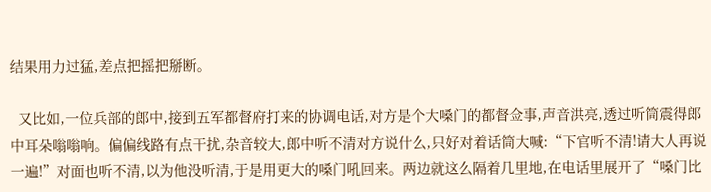结果用力过猛,差点把摇把掰断。

  又比如,一位兵部的郎中,接到五军都督府打来的协调电话,对方是个大嗓门的都督佥事,声音洪亮,透过听筒震得郎中耳朵嗡嗡响。偏偏线路有点干扰,杂音较大,郎中听不清对方说什么,只好对着话筒大喊:“下官听不清!请大人再说一遍!”对面也听不清,以为他没听清,于是用更大的嗓门吼回来。两边就这么隔着几里地,在电话里展开了“嗓门比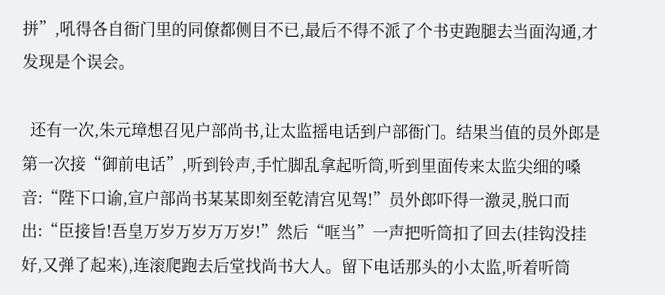拼”,吼得各自衙门里的同僚都侧目不已,最后不得不派了个书吏跑腿去当面沟通,才发现是个误会。

  还有一次,朱元璋想召见户部尚书,让太监摇电话到户部衙门。结果当值的员外郎是第一次接“御前电话”,听到铃声,手忙脚乱拿起听筒,听到里面传来太监尖细的嗓音:“陛下口谕,宣户部尚书某某即刻至乾清宫见驾!”员外郎吓得一激灵,脱口而出:“臣接旨!吾皇万岁万岁万万岁!”然后“哐当”一声把听筒扣了回去(挂钩没挂好,又弹了起来),连滚爬跑去后堂找尚书大人。留下电话那头的小太监,听着听筒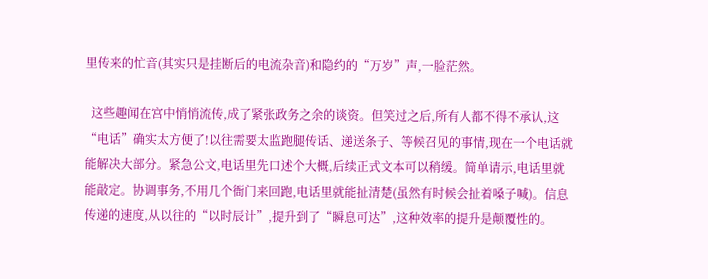里传来的忙音(其实只是挂断后的电流杂音)和隐约的“万岁”声,一脸茫然。

  这些趣闻在宫中悄悄流传,成了紧张政务之余的谈资。但笑过之后,所有人都不得不承认,这“电话”确实太方便了!以往需要太监跑腿传话、递送条子、等候召见的事情,现在一个电话就能解决大部分。紧急公文,电话里先口述个大概,后续正式文本可以稍缓。简单请示,电话里就能敲定。协调事务,不用几个衙门来回跑,电话里就能扯清楚(虽然有时候会扯着嗓子喊)。信息传递的速度,从以往的“以时辰计”,提升到了“瞬息可达”,这种效率的提升是颠覆性的。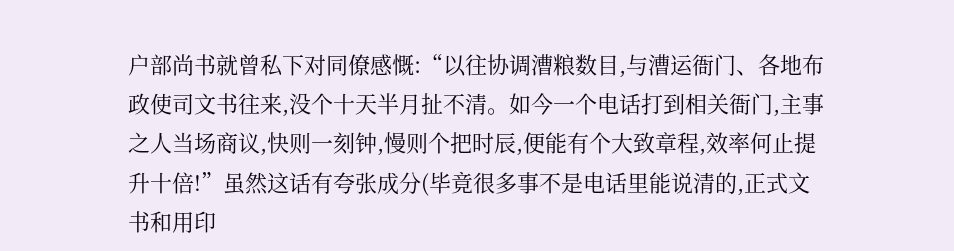户部尚书就曾私下对同僚感慨:“以往协调漕粮数目,与漕运衙门、各地布政使司文书往来,没个十天半月扯不清。如今一个电话打到相关衙门,主事之人当场商议,快则一刻钟,慢则个把时辰,便能有个大致章程,效率何止提升十倍!”虽然这话有夸张成分(毕竟很多事不是电话里能说清的,正式文书和用印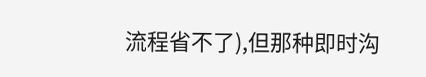流程省不了),但那种即时沟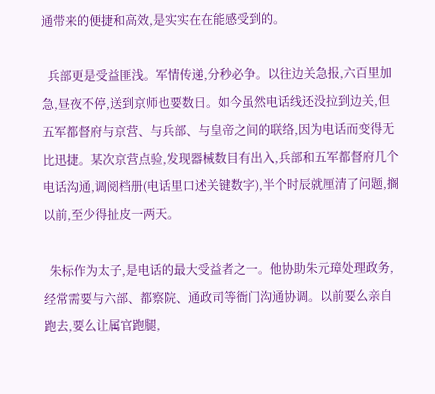通带来的便捷和高效,是实实在在能感受到的。

  兵部更是受益匪浅。军情传递,分秒必争。以往边关急报,六百里加急,昼夜不停,送到京师也要数日。如今虽然电话线还没拉到边关,但五军都督府与京营、与兵部、与皇帝之间的联络,因为电话而变得无比迅捷。某次京营点验,发现器械数目有出入,兵部和五军都督府几个电话沟通,调阅档册(电话里口述关键数字),半个时辰就厘清了问题,搁以前,至少得扯皮一两天。

  朱标作为太子,是电话的最大受益者之一。他协助朱元璋处理政务,经常需要与六部、都察院、通政司等衙门沟通协调。以前要么亲自跑去,要么让属官跑腿,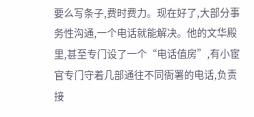要么写条子,费时费力。现在好了,大部分事务性沟通,一个电话就能解决。他的文华殿里,甚至专门设了一个“电话值房”,有小宦官专门守着几部通往不同衙署的电话,负责接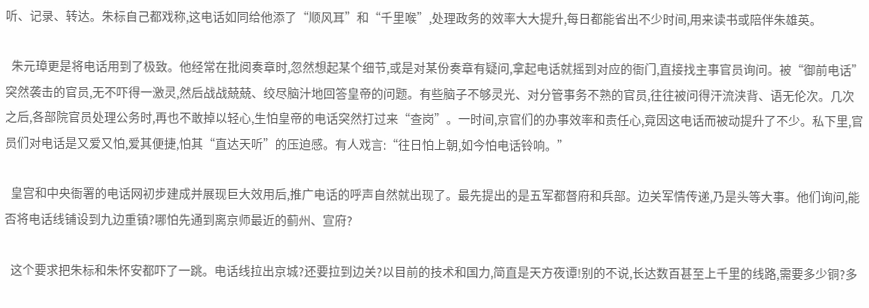听、记录、转达。朱标自己都戏称,这电话如同给他添了“顺风耳”和“千里喉”,处理政务的效率大大提升,每日都能省出不少时间,用来读书或陪伴朱雄英。

  朱元璋更是将电话用到了极致。他经常在批阅奏章时,忽然想起某个细节,或是对某份奏章有疑问,拿起电话就摇到对应的衙门,直接找主事官员询问。被“御前电话”突然袭击的官员,无不吓得一激灵,然后战战兢兢、绞尽脑汁地回答皇帝的问题。有些脑子不够灵光、对分管事务不熟的官员,往往被问得汗流浃背、语无伦次。几次之后,各部院官员处理公务时,再也不敢掉以轻心,生怕皇帝的电话突然打过来“查岗”。一时间,京官们的办事效率和责任心,竟因这电话而被动提升了不少。私下里,官员们对电话是又爱又怕,爱其便捷,怕其“直达天听”的压迫感。有人戏言:“往日怕上朝,如今怕电话铃响。”

  皇宫和中央衙署的电话网初步建成并展现巨大效用后,推广电话的呼声自然就出现了。最先提出的是五军都督府和兵部。边关军情传递,乃是头等大事。他们询问,能否将电话线铺设到九边重镇?哪怕先通到离京师最近的蓟州、宣府?

  这个要求把朱标和朱怀安都吓了一跳。电话线拉出京城?还要拉到边关?以目前的技术和国力,简直是天方夜谭!别的不说,长达数百甚至上千里的线路,需要多少铜?多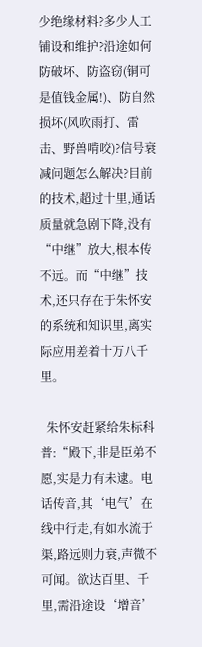少绝缘材料?多少人工铺设和维护?沿途如何防破坏、防盗窃(铜可是值钱金属!)、防自然损坏(风吹雨打、雷击、野兽啃咬)?信号衰减问题怎么解决?目前的技术,超过十里,通话质量就急剧下降,没有“中继”放大,根本传不远。而“中继”技术,还只存在于朱怀安的系统和知识里,离实际应用差着十万八千里。

  朱怀安赶紧给朱标科普:“殿下,非是臣弟不愿,实是力有未逮。电话传音,其‘电气’在线中行走,有如水流于渠,路远则力衰,声微不可闻。欲达百里、千里,需沿途设‘增音’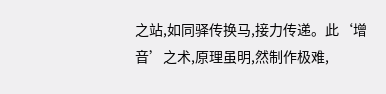之站,如同驿传换马,接力传递。此‘增音’之术,原理虽明,然制作极难,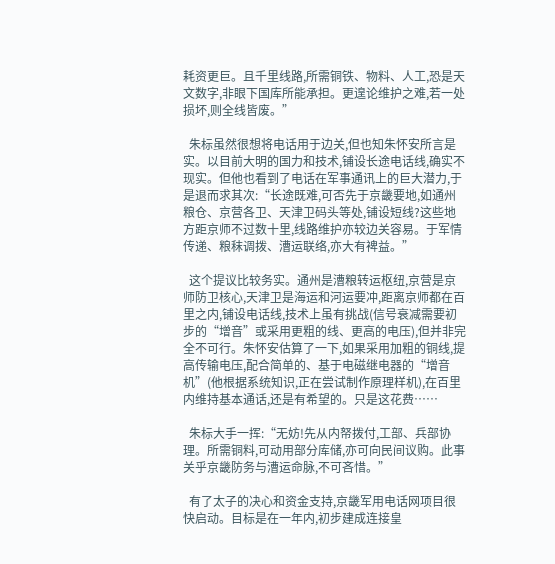耗资更巨。且千里线路,所需铜铁、物料、人工,恐是天文数字,非眼下国库所能承担。更遑论维护之难,若一处损坏,则全线皆废。”

  朱标虽然很想将电话用于边关,但也知朱怀安所言是实。以目前大明的国力和技术,铺设长途电话线,确实不现实。但他也看到了电话在军事通讯上的巨大潜力,于是退而求其次:“长途既难,可否先于京畿要地,如通州粮仓、京营各卫、天津卫码头等处,铺设短线?这些地方距京师不过数十里,线路维护亦较边关容易。于军情传递、粮秣调拨、漕运联络,亦大有裨益。”

  这个提议比较务实。通州是漕粮转运枢纽,京营是京师防卫核心,天津卫是海运和河运要冲,距离京师都在百里之内,铺设电话线,技术上虽有挑战(信号衰减需要初步的“增音”或采用更粗的线、更高的电压),但并非完全不可行。朱怀安估算了一下,如果采用加粗的铜线,提高传输电压,配合简单的、基于电磁继电器的“增音机”(他根据系统知识,正在尝试制作原理样机),在百里内维持基本通话,还是有希望的。只是这花费……

  朱标大手一挥:“无妨!先从内帑拨付,工部、兵部协理。所需铜料,可动用部分库储,亦可向民间议购。此事关乎京畿防务与漕运命脉,不可吝惜。”

  有了太子的决心和资金支持,京畿军用电话网项目很快启动。目标是在一年内,初步建成连接皇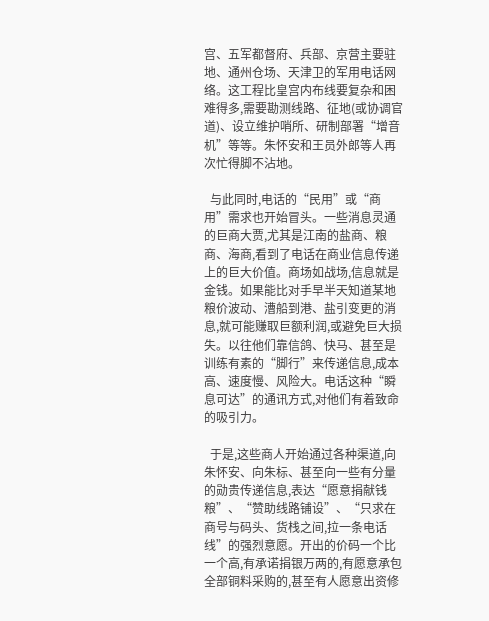宫、五军都督府、兵部、京营主要驻地、通州仓场、天津卫的军用电话网络。这工程比皇宫内布线要复杂和困难得多,需要勘测线路、征地(或协调官道)、设立维护哨所、研制部署“增音机”等等。朱怀安和王员外郎等人再次忙得脚不沾地。

  与此同时,电话的“民用”或“商用”需求也开始冒头。一些消息灵通的巨商大贾,尤其是江南的盐商、粮商、海商,看到了电话在商业信息传递上的巨大价值。商场如战场,信息就是金钱。如果能比对手早半天知道某地粮价波动、漕船到港、盐引变更的消息,就可能赚取巨额利润,或避免巨大损失。以往他们靠信鸽、快马、甚至是训练有素的“脚行”来传递信息,成本高、速度慢、风险大。电话这种“瞬息可达”的通讯方式,对他们有着致命的吸引力。

  于是,这些商人开始通过各种渠道,向朱怀安、向朱标、甚至向一些有分量的勋贵传递信息,表达“愿意捐献钱粮”、“赞助线路铺设”、“只求在商号与码头、货栈之间,拉一条电话线”的强烈意愿。开出的价码一个比一个高,有承诺捐银万两的,有愿意承包全部铜料采购的,甚至有人愿意出资修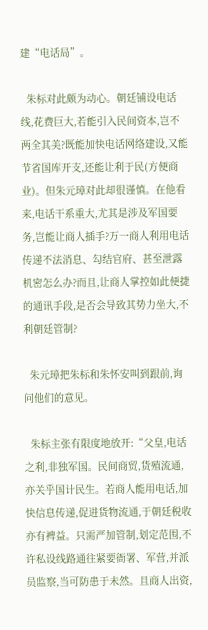建“电话局”。

  朱标对此颇为动心。朝廷铺设电话线,花费巨大,若能引入民间资本,岂不两全其美?既能加快电话网络建设,又能节省国库开支,还能让利于民(方便商业)。但朱元璋对此却很谨慎。在他看来,电话干系重大,尤其是涉及军国要务,岂能让商人插手?万一商人利用电话传递不法消息、勾结官府、甚至泄露机密怎么办?而且,让商人掌控如此便捷的通讯手段,是否会导致其势力坐大,不利朝廷管制?

  朱元璋把朱标和朱怀安叫到跟前,询问他们的意见。

  朱标主张有限度地放开:“父皇,电话之利,非独军国。民间商贸,货殖流通,亦关乎国计民生。若商人能用电话,加快信息传递,促进货物流通,于朝廷税收亦有裨益。只需严加管制,划定范围,不许私设线路通往紧要衙署、军营,并派员监察,当可防患于未然。且商人出资,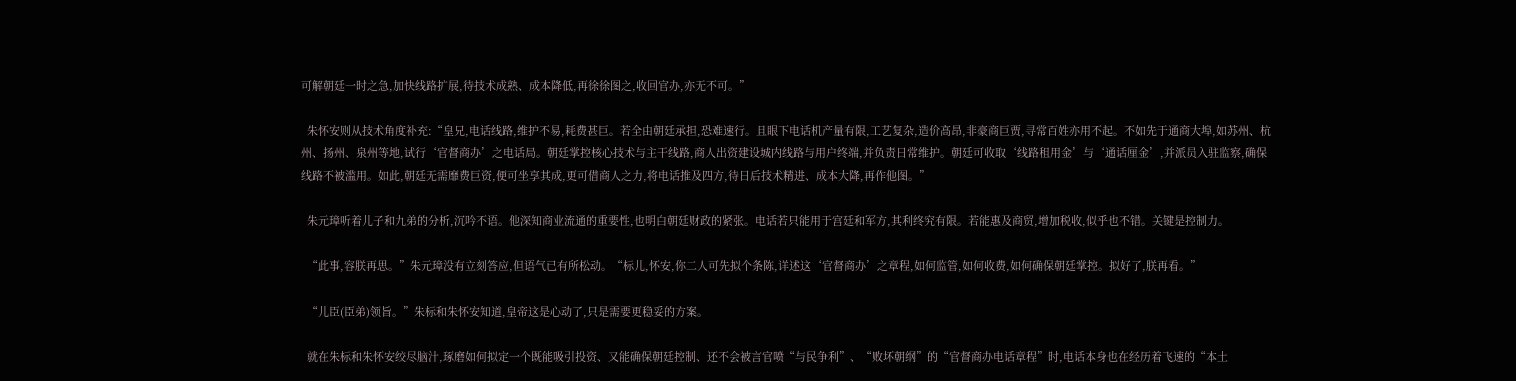可解朝廷一时之急,加快线路扩展,待技术成熟、成本降低,再徐徐图之,收回官办,亦无不可。”

  朱怀安则从技术角度补充:“皇兄,电话线路,维护不易,耗费甚巨。若全由朝廷承担,恐难速行。且眼下电话机产量有限,工艺复杂,造价高昂,非豪商巨贾,寻常百姓亦用不起。不如先于通商大埠,如苏州、杭州、扬州、泉州等地,试行‘官督商办’之电话局。朝廷掌控核心技术与主干线路,商人出资建设城内线路与用户终端,并负责日常维护。朝廷可收取‘线路租用金’与‘通话厘金’,并派员入驻监察,确保线路不被滥用。如此,朝廷无需靡费巨资,便可坐享其成,更可借商人之力,将电话推及四方,待日后技术精进、成本大降,再作他图。”

  朱元璋听着儿子和九弟的分析,沉吟不语。他深知商业流通的重要性,也明白朝廷财政的紧张。电话若只能用于宫廷和军方,其利终究有限。若能惠及商贸,增加税收,似乎也不错。关键是控制力。

  “此事,容朕再思。”朱元璋没有立刻答应,但语气已有所松动。“标儿,怀安,你二人可先拟个条陈,详述这‘官督商办’之章程,如何监管,如何收费,如何确保朝廷掌控。拟好了,朕再看。”

  “儿臣(臣弟)领旨。”朱标和朱怀安知道,皇帝这是心动了,只是需要更稳妥的方案。

  就在朱标和朱怀安绞尽脑汁,琢磨如何拟定一个既能吸引投资、又能确保朝廷控制、还不会被言官喷“与民争利”、“败坏朝纲”的“官督商办电话章程”时,电话本身也在经历着飞速的“本土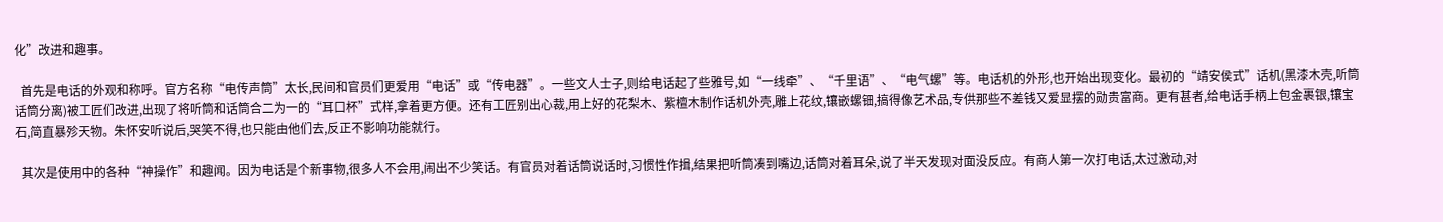化”改进和趣事。

  首先是电话的外观和称呼。官方名称“电传声筒”太长,民间和官员们更爱用“电话”或“传电器”。一些文人士子,则给电话起了些雅号,如“一线牵”、“千里语”、“电气螺”等。电话机的外形,也开始出现变化。最初的“靖安侯式”话机(黑漆木壳,听筒话筒分离)被工匠们改进,出现了将听筒和话筒合二为一的“耳口杯”式样,拿着更方便。还有工匠别出心裁,用上好的花梨木、紫檀木制作话机外壳,雕上花纹,镶嵌螺钿,搞得像艺术品,专供那些不差钱又爱显摆的勋贵富商。更有甚者,给电话手柄上包金裹银,镶宝石,简直暴殄天物。朱怀安听说后,哭笑不得,也只能由他们去,反正不影响功能就行。

  其次是使用中的各种“神操作”和趣闻。因为电话是个新事物,很多人不会用,闹出不少笑话。有官员对着话筒说话时,习惯性作揖,结果把听筒凑到嘴边,话筒对着耳朵,说了半天发现对面没反应。有商人第一次打电话,太过激动,对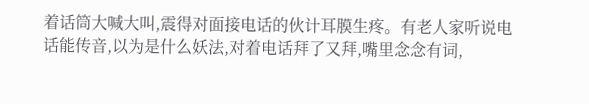着话筒大喊大叫,震得对面接电话的伙计耳膜生疼。有老人家听说电话能传音,以为是什么妖法,对着电话拜了又拜,嘴里念念有词,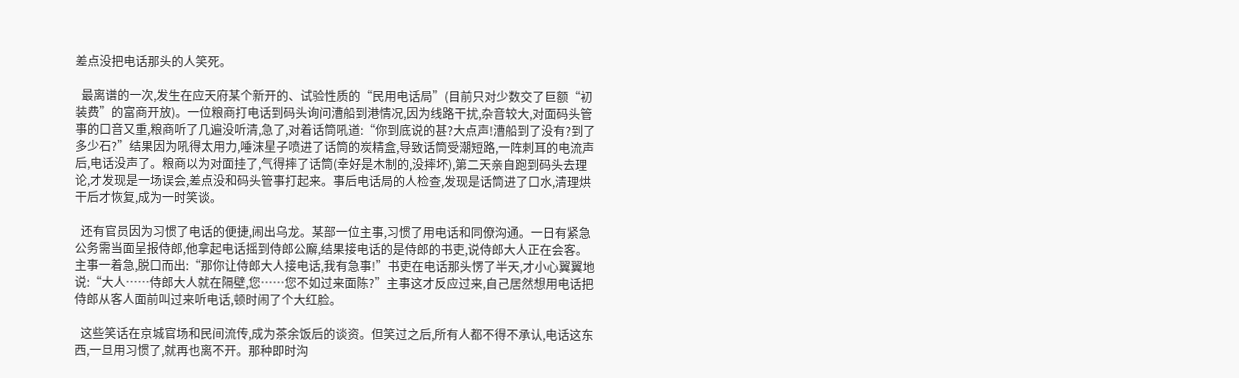差点没把电话那头的人笑死。

  最离谱的一次,发生在应天府某个新开的、试验性质的“民用电话局”(目前只对少数交了巨额“初装费”的富商开放)。一位粮商打电话到码头询问漕船到港情况,因为线路干扰,杂音较大,对面码头管事的口音又重,粮商听了几遍没听清,急了,对着话筒吼道:“你到底说的甚?大点声!漕船到了没有?到了多少石?”结果因为吼得太用力,唾沫星子喷进了话筒的炭精盒,导致话筒受潮短路,一阵刺耳的电流声后,电话没声了。粮商以为对面挂了,气得摔了话筒(幸好是木制的,没摔坏),第二天亲自跑到码头去理论,才发现是一场误会,差点没和码头管事打起来。事后电话局的人检查,发现是话筒进了口水,清理烘干后才恢复,成为一时笑谈。

  还有官员因为习惯了电话的便捷,闹出乌龙。某部一位主事,习惯了用电话和同僚沟通。一日有紧急公务需当面呈报侍郎,他拿起电话摇到侍郎公廨,结果接电话的是侍郎的书吏,说侍郎大人正在会客。主事一着急,脱口而出:“那你让侍郎大人接电话,我有急事!”书吏在电话那头愣了半天,才小心翼翼地说:“大人……侍郎大人就在隔壁,您……您不如过来面陈?”主事这才反应过来,自己居然想用电话把侍郎从客人面前叫过来听电话,顿时闹了个大红脸。

  这些笑话在京城官场和民间流传,成为茶余饭后的谈资。但笑过之后,所有人都不得不承认,电话这东西,一旦用习惯了,就再也离不开。那种即时沟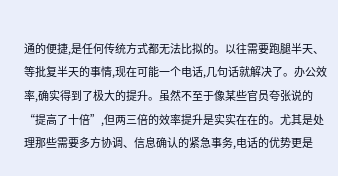通的便捷,是任何传统方式都无法比拟的。以往需要跑腿半天、等批复半天的事情,现在可能一个电话,几句话就解决了。办公效率,确实得到了极大的提升。虽然不至于像某些官员夸张说的“提高了十倍”,但两三倍的效率提升是实实在在的。尤其是处理那些需要多方协调、信息确认的紧急事务,电话的优势更是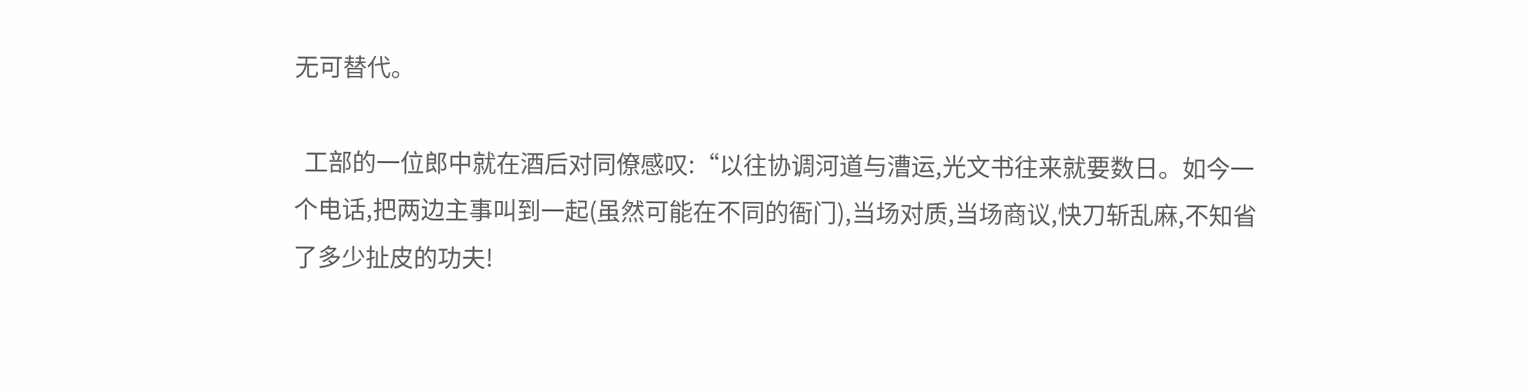无可替代。

  工部的一位郎中就在酒后对同僚感叹:“以往协调河道与漕运,光文书往来就要数日。如今一个电话,把两边主事叫到一起(虽然可能在不同的衙门),当场对质,当场商议,快刀斩乱麻,不知省了多少扯皮的功夫!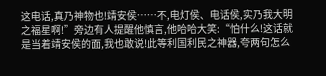这电话,真乃神物也!靖安侯……不,电灯侯、电话侯,实乃我大明之福星啊!”旁边有人提醒他慎言,他哈哈大笑:“怕什么!这话就是当着靖安侯的面,我也敢说!此等利国利民之神器,夸两句怎么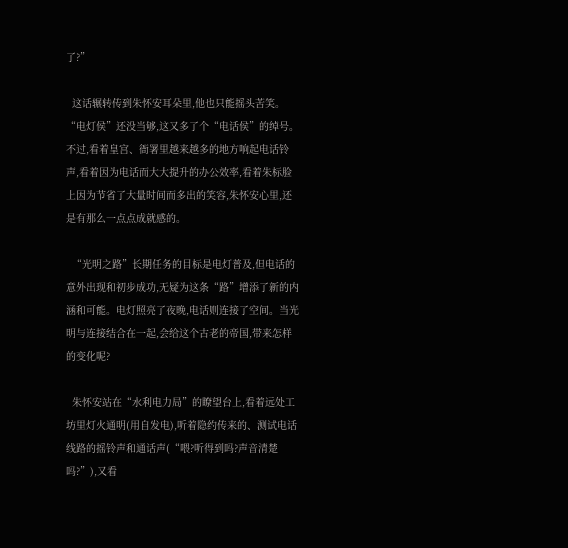了?”

  这话辗转传到朱怀安耳朵里,他也只能摇头苦笑。“电灯侯”还没当够,这又多了个“电话侯”的绰号。不过,看着皇宫、衙署里越来越多的地方响起电话铃声,看着因为电话而大大提升的办公效率,看着朱标脸上因为节省了大量时间而多出的笑容,朱怀安心里,还是有那么一点点成就感的。

  “光明之路”长期任务的目标是电灯普及,但电话的意外出现和初步成功,无疑为这条“路”增添了新的内涵和可能。电灯照亮了夜晚,电话则连接了空间。当光明与连接结合在一起,会给这个古老的帝国,带来怎样的变化呢?

  朱怀安站在“水利电力局”的瞭望台上,看着远处工坊里灯火通明(用自发电),听着隐约传来的、测试电话线路的摇铃声和通话声(“喂?听得到吗?声音清楚吗?”),又看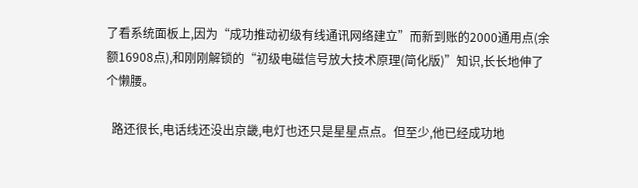了看系统面板上,因为“成功推动初级有线通讯网络建立”而新到账的2000通用点(余额16908点),和刚刚解锁的“初级电磁信号放大技术原理(简化版)”知识,长长地伸了个懒腰。

  路还很长,电话线还没出京畿,电灯也还只是星星点点。但至少,他已经成功地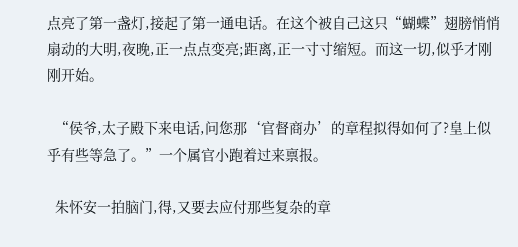点亮了第一盏灯,接起了第一通电话。在这个被自己这只“蝴蝶”翅膀悄悄扇动的大明,夜晚,正一点点变亮;距离,正一寸寸缩短。而这一切,似乎才刚刚开始。

  “侯爷,太子殿下来电话,问您那‘官督商办’的章程拟得如何了?皇上似乎有些等急了。”一个属官小跑着过来禀报。

  朱怀安一拍脑门,得,又要去应付那些复杂的章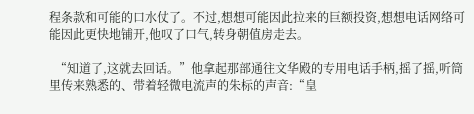程条款和可能的口水仗了。不过,想想可能因此拉来的巨额投资,想想电话网络可能因此更快地铺开,他叹了口气,转身朝值房走去。

  “知道了,这就去回话。”他拿起那部通往文华殿的专用电话手柄,摇了摇,听筒里传来熟悉的、带着轻微电流声的朱标的声音:“皇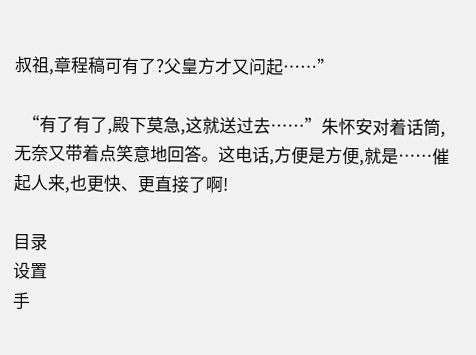叔祖,章程稿可有了?父皇方才又问起……”

  “有了有了,殿下莫急,这就送过去……”朱怀安对着话筒,无奈又带着点笑意地回答。这电话,方便是方便,就是……催起人来,也更快、更直接了啊!

目录
设置
手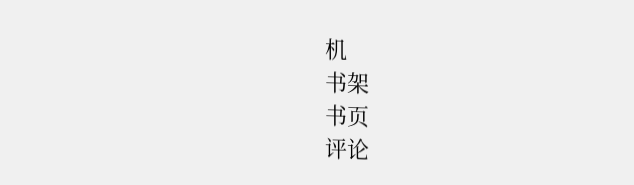机
书架
书页
评论